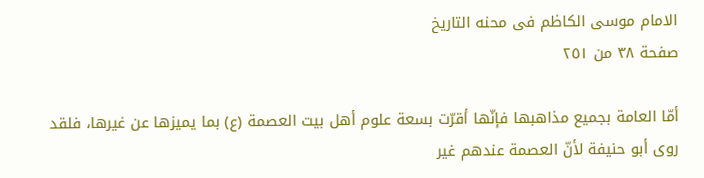الامام موسی الکاظم فی محنه التاریخ
صفحة ٣٨ من ٢٥١

أمّا العامة بجميع مذاهبها فإنّها أقرّت بسعة علوم أهل بيت العصمة (ع) بما يميزها عن غيرها، فلقد روى أبو حنيفة لأنّ العصمة عندهم غير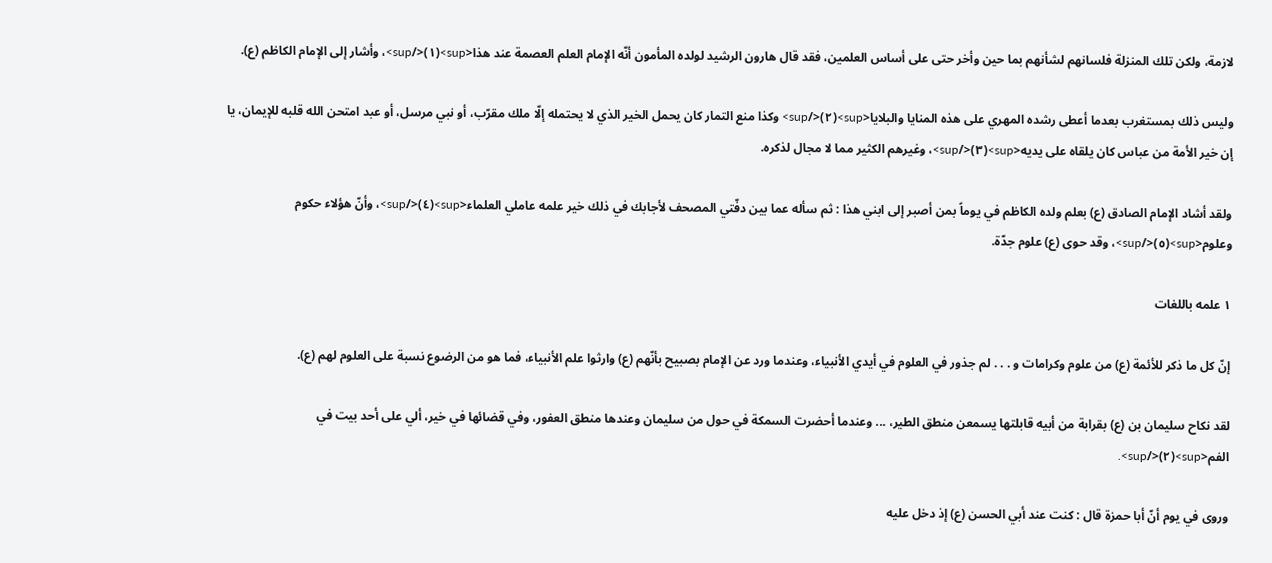لازمة، ولكن تلك المنزلة فلسانهم لشأنهم بما حين وأخر حتى على أساس العلمين، فقد قال هارون الرشيد لولده المأمون أنّه الإمام العلم العصمة عند هذا<sup>(١)</sup>، وأشار إلى الإمام الكاظم (ع).

وليس ذلك بمستغرب بعدما أعطى رشده المهري على هذه المنايا والبلايا<sup>(٢)</sup> وكذا منع التمار كان يحمل الخير الذي لا يحتمله إلّا ملك مقرّب، أو نبي مرسل، أو عبد امتحن الله قلبه للإيمان، يا إن خير الأمة من عباس كان يلقاه على يديه<sup>(٣)</sup>، وغيرهم الكثير مما لا مجال لذكره.

ولقد أشاد الإمام الصادق (ع) بعلم ولده الكاظم في يوماً بمن أصبر إلى ابني هذا : ثم سأله عما بين دفّتي المصحف لأجابك في ذلك خير علمه عاملي العلماء<sup>(٤)</sup>، وأنّ هؤلاء حكوم وعلوم<sup>(٥)</sup>، وقد حوى (ع) علوم جدّة.

١ علمه باللغات

إنّ كل ما ذكر للأئمة (ع) من علوم وكرامات و . . . لم جذور في العلوم في أيدي الأنبياء، وعندما ورد عن الإمام بصبيح بأنّهم (ع) وارثوا علم الأنبياء، فما هو من الرضوع نسبة على العلوم لهم (ع).

لقد نكاح سليمان بن (ع) بقرابة من أبيه قابلتها يسمعن منطق الطير، ... وعندما أحضرت السمكة في حول من سليمان وعندها منطق العفور، وفي قضائها في خير، ألي على أحد بيت في الفم<sup>(٢)</sup>.

وروى في يوم أنّ أبا حمزة قال : كنت عند أبي الحسن (ع) إذ دخل عليه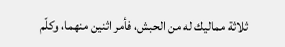ثلاثة مماليك له من الحبش، فأمر اثنين منهما، وكلّم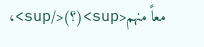معاً منهم<sup>(؟)</sup>،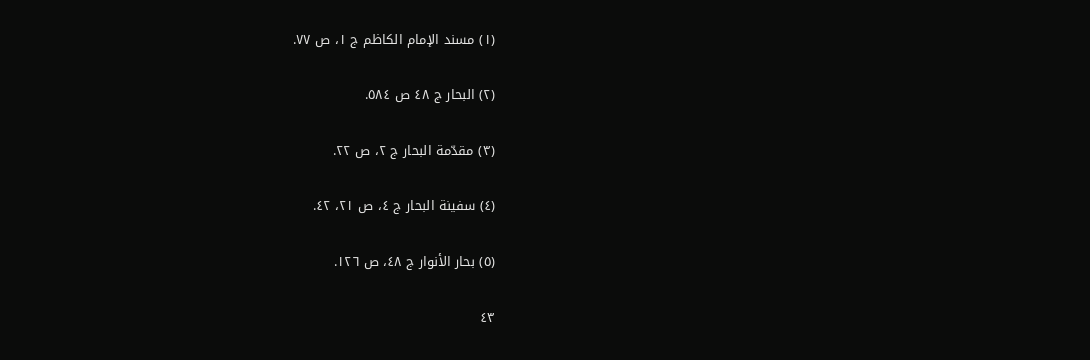(١) مسند الإمام الكاظم ج ١، ص ٧٧.

(٢) البحار ج ٤٨ ص ٥٨٤.

(٣) مقدّمة البحار ج ٢، ص ٢٢.

(٤) سفينة البحار ج ٤، ص ٢١، ٤٢.

(٥) بحار الأنوار ج ٤٨، ص ١٢٦.

٤٣